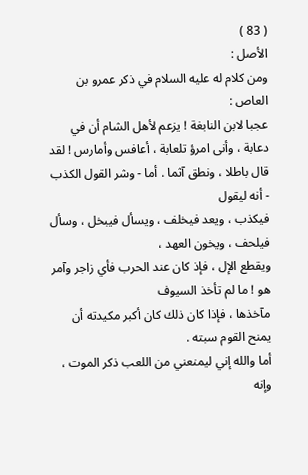( 83 )
الأصل :
ومن كلام له عليه السلام في ذكر عمرو بن العاص :
عجبا لابن النابغة ! يزعم لأهل الشام أن في دعابة ، وأنى امرؤ تلعابة ، أعافس وأمارس ! لقد قال باطلا ، ونطق آثما . أما - وشر القول الكذب - أنه ليقول
فيكذب ، ويعد فيخلف ، ويسأل فيبخل ، وسأل فيلحف ، ويخون العهد ،
ويقطع الإل ، فإذ كان عند الحرب فأي زاجر وآمر هو ! ما لم تأخذ السيوف
مآخذها ، فإذا كان ذلك كان أكبر مكيدته أن يمنح القوم سبته .
أما والله إني ليمنعني من اللعب ذكر الموت ، وإنه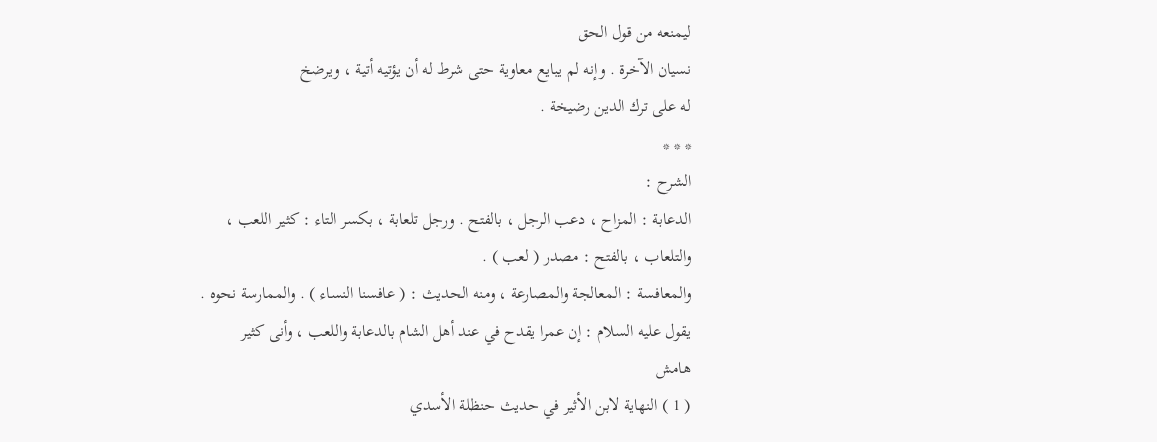ليمنعه من قول الحق
نسيان الآخرة . وإنه لم يبايع معاوية حتى شرط له أن يؤتيه أتية ، ويرضخ
له على ترك الدين رضيخة .
* * *
الشرح :
الدعابة : المزاح ، دعب الرجل ، بالفتح . ورجل تلعابة ، بكسر التاء : كثير اللعب ،
والتلعاب ، بالفتح : مصدر ( لعب ) .
والمعافسة : المعالجة والمصارعة ، ومنه الحديث : ( عافسنا النساء ) . والممارسة نحوه .
يقول عليه السلام : إن عمرا يقدح في عند أهل الشام بالدعابة واللعب ، وأنى كثير
هامش
( 1 ) النهاية لابن الأثير في حديث حنظلة الأسدي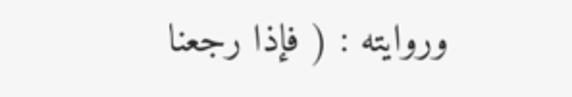وروايته : ( فإذا رجعنا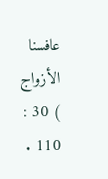عافسنا الأزواج ) 30 : 110 .